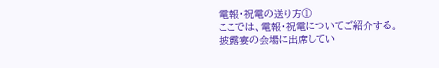電報・祝電の送り方①
ここでは、電報・祝電についてご紹介する。
披露宴の会場に出席してい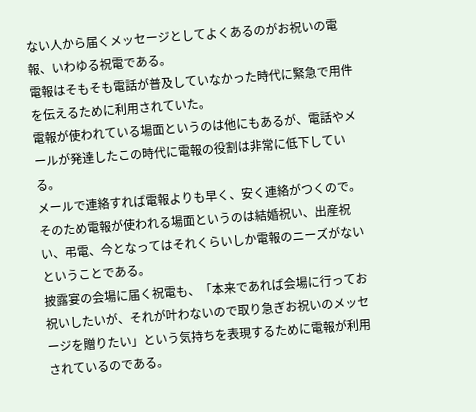ない人から届くメッセージとしてよくあるのがお祝いの電報、いわゆる祝電である。
電報はそもそも電話が普及していなかった時代に緊急で用件を伝えるために利用されていた。
電報が使われている場面というのは他にもあるが、電話やメールが発達したこの時代に電報の役割は非常に低下している。
メールで連絡すれば電報よりも早く、安く連絡がつくので。
そのため電報が使われる場面というのは結婚祝い、出産祝い、弔電、今となってはそれくらいしか電報のニーズがないということである。
披露宴の会場に届く祝電も、「本来であれば会場に行ってお祝いしたいが、それが叶わないので取り急ぎお祝いのメッセージを贈りたい」という気持ちを表現するために電報が利用されているのである。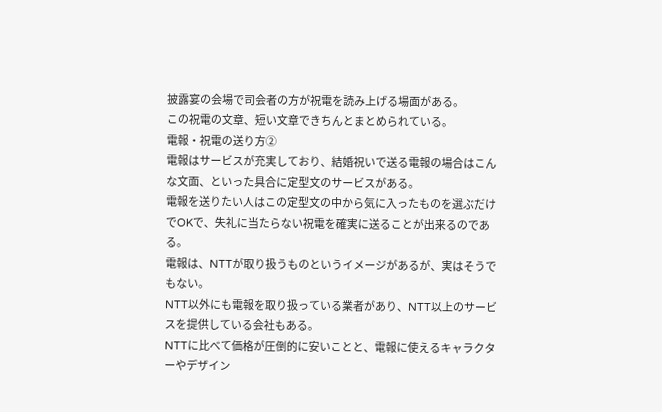披露宴の会場で司会者の方が祝電を読み上げる場面がある。
この祝電の文章、短い文章できちんとまとめられている。
電報・祝電の送り方②
電報はサービスが充実しており、結婚祝いで送る電報の場合はこんな文面、といった具合に定型文のサービスがある。
電報を送りたい人はこの定型文の中から気に入ったものを選ぶだけでOKで、失礼に当たらない祝電を確実に送ることが出来るのである。
電報は、NTTが取り扱うものというイメージがあるが、実はそうでもない。
NTT以外にも電報を取り扱っている業者があり、NTT以上のサービスを提供している会社もある。
NTTに比べて価格が圧倒的に安いことと、電報に使えるキャラクターやデザイン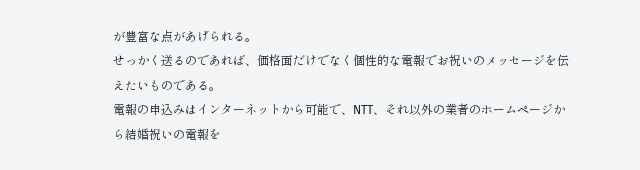が豊富な点があげられる。
せっかく送るのであれば、価格面だけでなく個性的な電報でお祝いのメッセージを伝えたいものである。
電報の申込みはインターネットから可能で、NTT、それ以外の業者のホームページから結婚祝いの電報を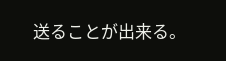送ることが出来る。